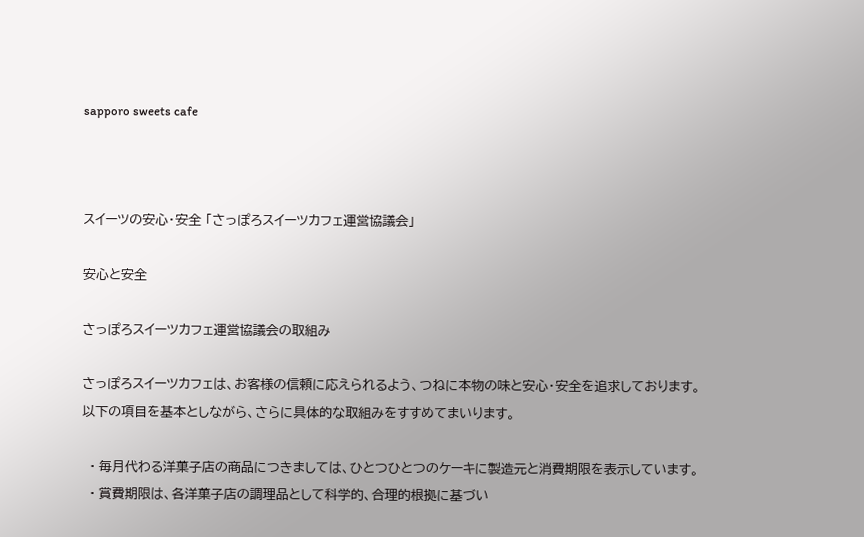sapporo sweets cafe



スイーツの安心・安全 「さっぽろスイーツカフェ運営協議会」

安心と安全

さっぽろスイーツカフェ運営協議会の取組み

さっぽろスイーツカフェは、お客様の信頼に応えられるよう、つねに本物の味と安心・安全を追求しております。
以下の項目を基本としながら、さらに具体的な取組みをすすめてまいります。

  • 毎月代わる洋菓子店の商品につきましては、ひとつひとつのケーキに製造元と消費期限を表示しています。
  • 賞費期限は、各洋菓子店の調理品として科学的、合理的根拠に基づい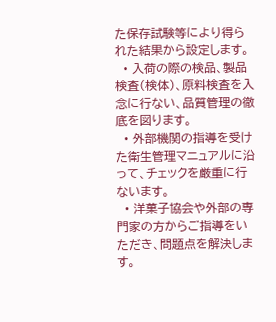た保存試験等により得られた結果から設定します。
  • 入荷の際の検品、製品検査(検体)、原料検査を入念に行ない、品質管理の徹底を図ります。
  • 外部機関の指導を受けた衛生管理マニュアルに沿って、チェックを厳重に行ないます。
  • 洋菓子協会や外部の専門家の方からご指導をいただき、問題点を解決します。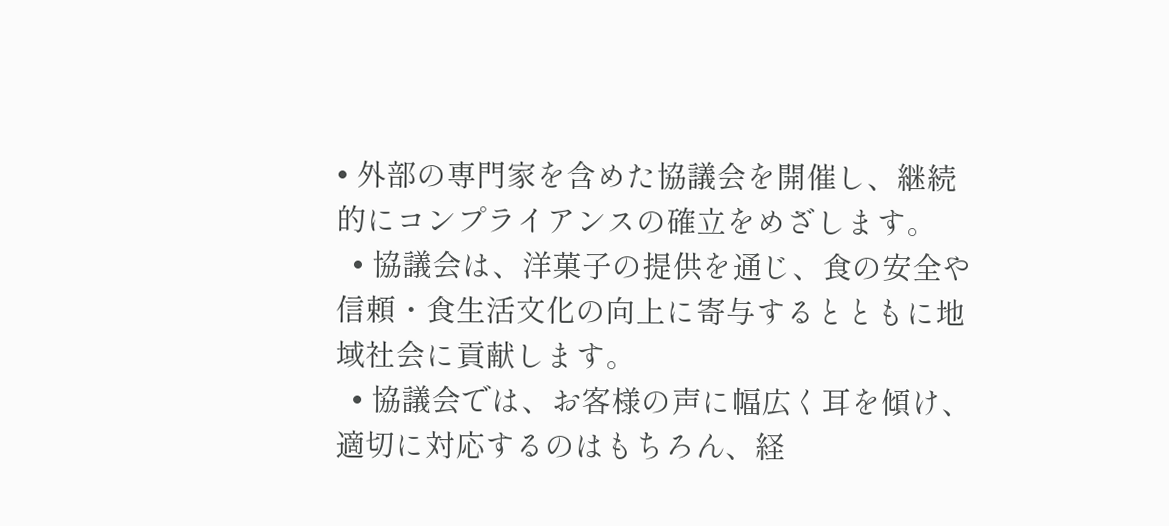• 外部の専門家を含めた協議会を開催し、継続的にコンプライアンスの確立をめざします。
  • 協議会は、洋菓子の提供を通じ、食の安全や信頼・食生活文化の向上に寄与するとともに地域社会に貢献します。
  • 協議会では、お客様の声に幅広く耳を傾け、適切に対応するのはもちろん、経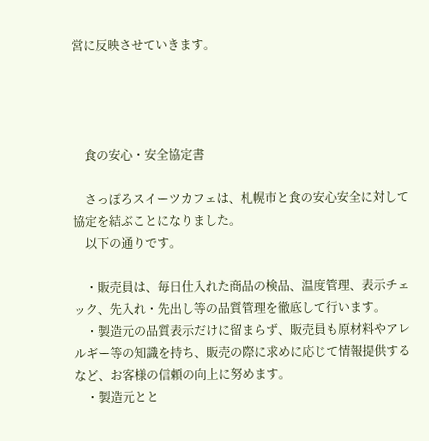営に反映させていきます。




    食の安心・安全協定書

    さっぽろスイーツカフェは、札幌市と食の安心安全に対して協定を結ぶことになりました。
    以下の通りです。

    ・販売員は、毎日仕入れた商品の検品、温度管理、表示チェック、先入れ・先出し等の品質管理を徹底して行います。
    ・製造元の品質表示だけに留まらず、販売員も原材料やアレルギー等の知識を持ち、販売の際に求めに応じて情報提供するなど、お客様の信頼の向上に努めます。
    ・製造元とと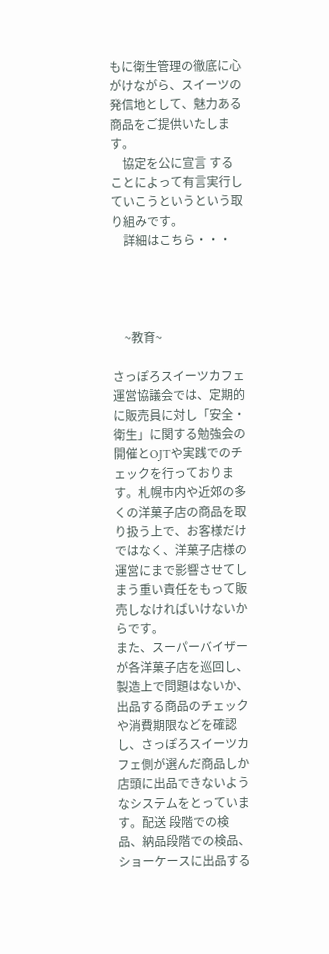もに衛生管理の徹底に心がけながら、スイーツの発信地として、魅力ある商品をご提供いたします。
    協定を公に宣言 することによって有言実行していこうというという取り組みです。
    詳細はこちら・・・




    ~教育~

さっぽろスイーツカフェ運営協議会では、定期的に販売員に対し「安全・衛生」に関する勉強会の開催とOJTや実践でのチェックを行っております。札幌市内や近郊の多くの洋菓子店の商品を取り扱う上で、お客様だけではなく、洋菓子店様の運営にまで影響させてしまう重い責任をもって販売しなければいけないからです。
また、スーパーバイザーが各洋菓子店を巡回し、製造上で問題はないか、出品する商品のチェックや消費期限などを確認し、さっぽろスイーツカフェ側が選んだ商品しか店頭に出品できないようなシステムをとっています。配送 段階での検品、納品段階での検品、ショーケースに出品する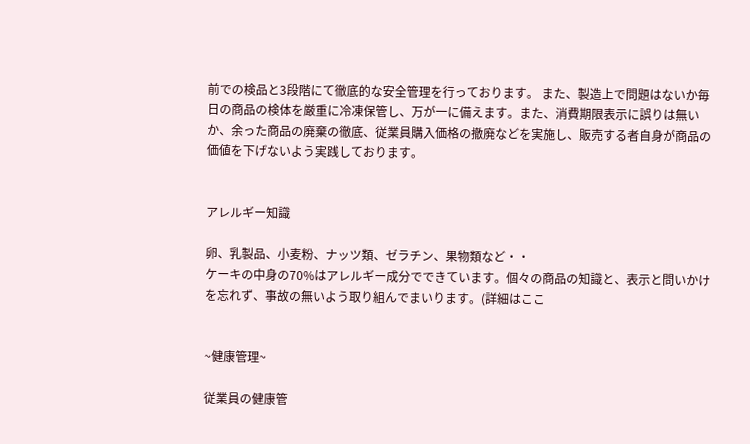前での検品と3段階にて徹底的な安全管理を行っております。 また、製造上で問題はないか毎日の商品の検体を厳重に冷凍保管し、万が一に備えます。また、消費期限表示に誤りは無いか、余った商品の廃棄の徹底、従業員購入価格の撤廃などを実施し、販売する者自身が商品の価値を下げないよう実践しております。


アレルギー知識

卵、乳製品、小麦粉、ナッツ類、ゼラチン、果物類など・・
ケーキの中身の70%はアレルギー成分でできています。個々の商品の知識と、表示と問いかけを忘れず、事故の無いよう取り組んでまいります。(詳細はここ


~健康管理~

従業員の健康管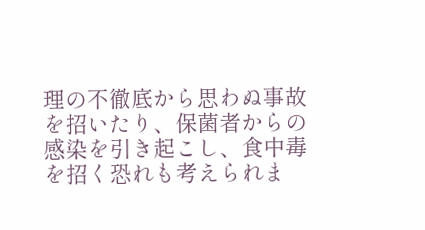理の不徹底から思わぬ事故を招いたり、保菌者からの感染を引き起こし、食中毒を招く恐れも考えられま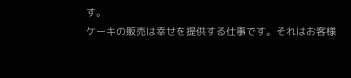す。
ケーキの販売は幸せを提供する仕事です。それはお客様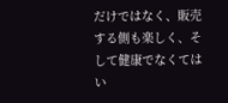だけではなく、販売する側も楽しく、そして健康でなくてはい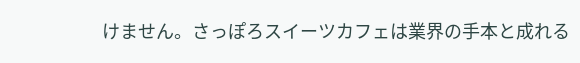けません。さっぽろスイーツカフェは業界の手本と成れる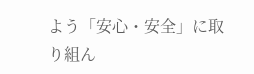よう「安心・安全」に取り組ん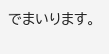でまいります。